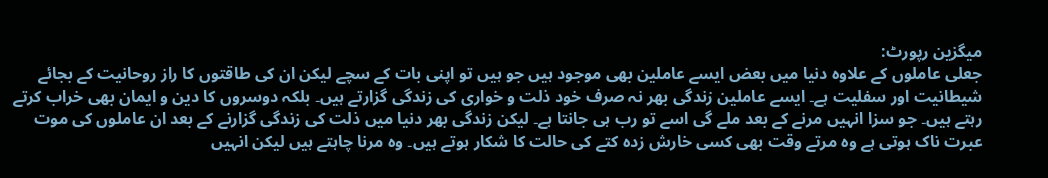میگزین رپورٹ:
جعلی عاملوں کے علاوہ دنیا میں بعض ایسے عاملین بھی موجود ہیں جو ہیں تو اپنی بات کے سچے لیکن ان کی طاقتوں کا راز روحانیت کے بجائے شیطانیت اور سفلیت ہے۔ ایسے عاملین زندگی بھر نہ صرف خود ذلت و خواری کی زندگی گزارتے ہیں۔ بلکہ دوسروں کا دین و ایمان بھی خراب کرتے رہتے ہیں۔ جو سزا انہیں مرنے کے بعد ملے گی اسے تو رب ہی جانتا ہے۔ لیکن زندگی بھر دنیا میں ذلت کی زندگی گزارنے کے بعد ان عاملوں کی موت عبرت ناک ہوتی ہے وہ مرتے وقت بھی کسی خارش زدہ کتے کی حالت کا شکار ہوتے ہیں۔ وہ مرنا چاہتے ہیں لیکن انہیں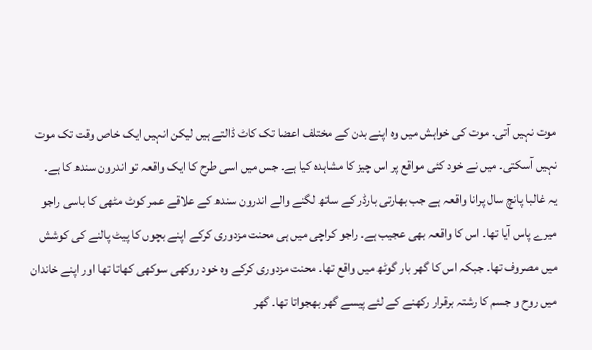موت نہیں آتی۔ موت کی خواہش میں وہ اپنے بدن کے مختلف اعضا تک کاٹ ڈالتے ہیں لیکن انہیں ایک خاص وقت تک موت نہیں آسکتی۔ میں نے خود کئی مواقع پر اس چیز کا مشاہدہ کیا ہے۔ جس میں اسی طرح کا ایک واقعہ تو اندرون سندھ کا ہے۔
یہ غالبا پانچ سال پرانا واقعہ ہے جب بھارتی بارڈر کے ساتھ لگنے والے اندرون سندھ کے علاقے عمر کوٹ مٹھی کا باسی راجو میرے پاس آیا تھا۔ اس کا واقعہ بھی عجیب ہے۔ راجو کراچی میں ہی محنت مزدوری کرکے اپنے بچوں کا پیٹ پالنے کی کوشش میں مصروف تھا۔ جبکہ اس کا گھر بار گوٹھ میں واقع تھا۔ محنت مزدوری کرکے وہ خود روکھی سوکھی کھاتا تھا اور اپنے خاندان میں روح و جسم کا رشتہ برقرار رکھنے کے لئے پیسے گھر بھجواتا تھا۔ گھر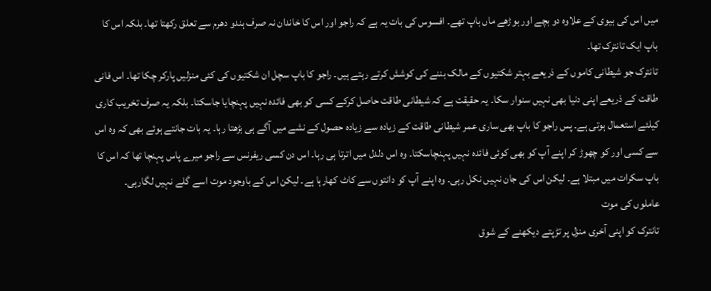میں اس کی بیوی کے علاوہ دو بچے اور بوڑھے ماں باپ تھے۔ افسوس کی بات یہ ہے کہ راجو اور اس کا خاندان نہ صرف ہندو دھرم سے تعلق رکھتا تھا۔ بلکہ اس کا باپ ایک تانترک تھا۔
تانترک جو شیطانی کاموں کے ذریعے بہتر شکتیوں کے مالک بننے کی کوشش کرتے رہتے ہیں۔ راجو کا باپ سچل ان شکتیوں کی کئی منزلیں پارکر چکا تھا۔ اس فانی طاقت کے ذریعے اپنی دنیا بھی نہیں سنوار سکا۔ یہ حقیقت ہے کہ شیطانی طاقت حاصل کرکے کسی کو بھی فائدہ نہیں پہنچایا جاسکتا۔ بلکہ یہ صرف تخریب کاری کیلئے استعمال ہوتی ہے۔ پس راجو کا باپ بھی ساری عمر شیطانی طاقت کے زیادہ سے زیادہ حصول کے نشے میں آگے ہی بڑھتا رہا۔ یہ بات جانتے ہوئے بھی کہ وہ اس سے کسی اور کو چھوڑ کر اپنے آپ کو بھی کوئی فائدہ نہیں پہنچاسکتا۔ وہ اس دلدل میں اترتا ہی رہا۔ اس دن کسی ریفرنس سے راجو میرے پاس پہنچا تھا کہ اس کا باپ سکرات میں مبتلا ہے۔ لیکن اس کی جان نہیں نکل رہی۔ وہ اپنے آپ کو دانتوں سے کاٹ کھارہا ہے۔ لیکن اس کے باوجود موت اسے گلے نہیں لگارہی۔
عاملوں کی موت
تانترک کو اپنی آخری منزل پر تڑپتے دیکھنے کے شوق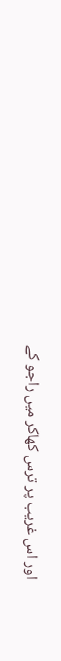اور اس غریب پر ترس کھاکر میں راجو کے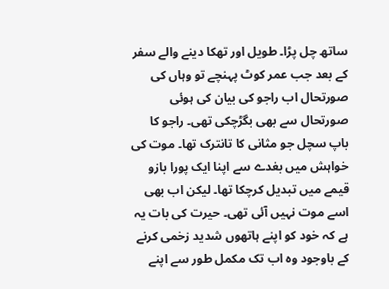ساتھ چل پڑا۔ طویل اور تھکا دینے والے سفر کے بعد جب عمر کوٹ پہنچے تو وہاں کی صورتحال اب راجو کی بیان کی ہوئی صورتحال سے بھی بگڑچکی تھی۔ راجو کا باپ سچل جو مثانی کا تانترک تھا۔ موت کی خواہش میں بغدے سے اپنا ایک پورا بازو قیمے میں تبدیل کرچکا تھا۔ لیکن اب بھی اسے موت نہیں آئی تھی۔ حیرت کی بات یہ ہے کہ خود کو اپنے ہاتھوں شدید زخمی کرنے کے باوجود وہ اب تک مکمل طور سے اپنے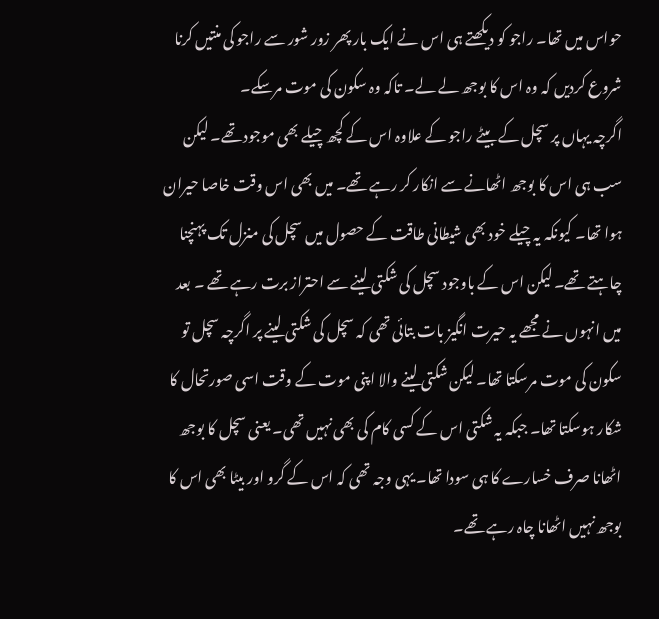حواس میں تھا۔ راجو کو دیکھتے ہی اس نے ایک بار پھر زور شور سے راجو کی منتیں کرنا شروع کردیں کہ وہ اس کا بوجھ لے لے۔ تاکہ وہ سکون کی موت مرسکے۔
اگرچہ یہاں پر سچل کے بیٹے راجو کے علاوہ اس کے کچھ چیلے بھی موجود تھے۔ لیکن سب ہی اس کا بوجھ اٹھانے سے انکار کر رہے تھے۔ میں بھی اس وقت خاصا حیران ہوا تھا۔ کیونکہ یہ چیلے خود بھی شیطانی طاقت کے حصول میں سچل کی منزل تک پہنچنا چاہتے تھے۔ لیکن اس کے باوجود سچل کی شکتی لینے سے احتراز برت رہے تھے ۔ بعد میں انہوں نے مجھے یہ حیرت انگیز بات بتائی تھی کہ سچل کی شکتی لینے پر اگرچہ سچل تو سکون کی موت مرسکتا تھا۔ لیکن شکتی لینے والا اپنی موت کے وقت اسی صورتحال کا شکار ہوسکتا تھا۔ جبکہ یہ شکتی اس کے کسی کام کی بھی نہیں تھی۔ یعنی سچل کا بوجھ اٹھانا صرف خسارے کا ہی سودا تھا۔ یہی وجہ تھی کہ اس کے گرو اور بیٹا بھی اس کا بوجھ نہیں اٹھانا چاہ رہے تھے۔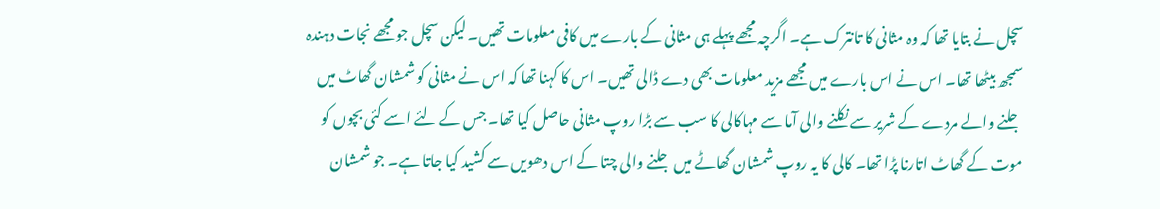سچل نے بتایا تھا کہ وہ مثانی کا تانترک ہے۔ اگرچہ مجھے پہلے ہی مثانی کے بارے میں کافی معلومات تھیں۔ لیکن سچل جو مجھے نجات دہندہ سمجھ بیٹھا تھا۔ اس نے اس بارے میں مجھے مزید معلومات بھی دے ڈالی تھیں۔ اس کا کہنا تھا کہ اس نے مثانی کو شمشان گھاٹ میں جلنے والے مردے کے شریر سے نکلنے والی آما سے مہاکالی کا سب سے بڑا روپ مثانی حاصل کیا تھا۔ جس کے لئے اسے کئی بچوں کو موت کے گھاٹ اتارنا پڑا تھا۔ کالی کا یہ روپ شمشان گھاٹے میں جلنے والی چتا کے اس دھویں سے کشید کیا جاتا ہے۔ جو شمشان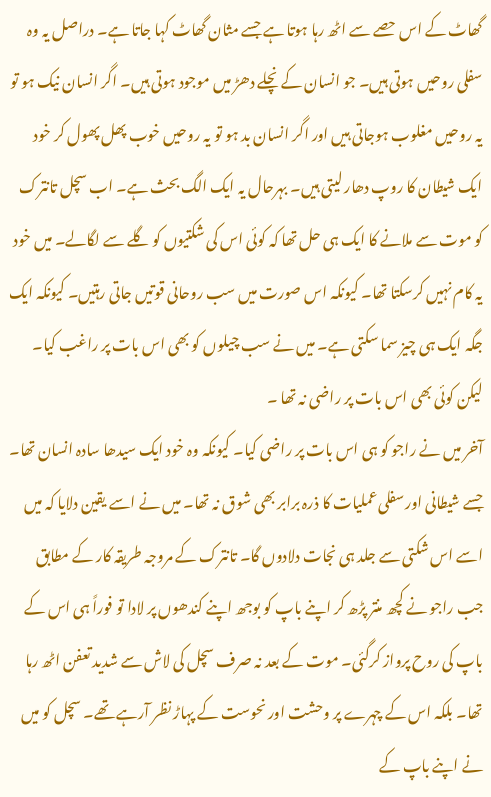گھاٹ کے اس حصے سے اٹھ رہا ہوتا ہے جسے مثان گھاٹ کہا جاتا ہے۔ دراصل یہ وہ سفلی روحیں ہوتی ہیں۔ جو انسان کے نچلے دھڑ میں موجود ہوتی ہیں۔ اگر انسان نیک ہو تو یہ روحیں مغلوب ہوجاتی ہیں اور اگر انسان بد ہو تو یہ روحیں خوب پھل پھول کر خود ایک شیطان کا روپ دھار لیتی ہیں۔ بہرحال یہ ایک الگ بحث ہے۔ اب سچل تانترک کو موت سے ملانے کا ایک ہی حل تھا کہ کوئی اس کی شکتیوں کو گلے سے لگالے۔ میں خود یہ کام نہیں کرسکتا تھا۔ کیونکہ اس صورت میں سب روحانی قوتیں جاتی رہتیں۔ کیونکہ ایک جگہ ایک ہی چیز سما سکتی ہے۔ میں نے سب چیلوں کو بھی اس بات پر راغب کیا۔ لیکن کوئی بھی اس بات پر راضی نہ تھا ۔
آخر میں نے راجو کو ہی اس بات پر راضی کیا۔ کیونکہ وہ خود ایک سیدھا سادہ انسان تھا۔ جسے شیطانی اور سفلی عملیات کا ذرہ برابر بھی شوق نہ تھا۔ میں نے اسے یقین دلایا کہ میں اسے اس شکتی سے جلد ہی نجات دلادوں گا۔ تانترک کے مروجہ طریقہ کار کے مطابق جب راجو نے کچھ منتر پڑھ کر اپنے باپ کو بوجھ اپنے کندھوں پر لادا تو فوراً ہی اس کے باپ کی روح پرواز کرگئی۔ موت کے بعد نہ صرف سچل کی لاش سے شدید تعفن اٹھ رہا تھا۔ بلکہ اس کے چہرے پر وحشت اور نحوست کے پہاڑ نظر آرہے تھے۔ سچل کو میں نے اپنے باپ کے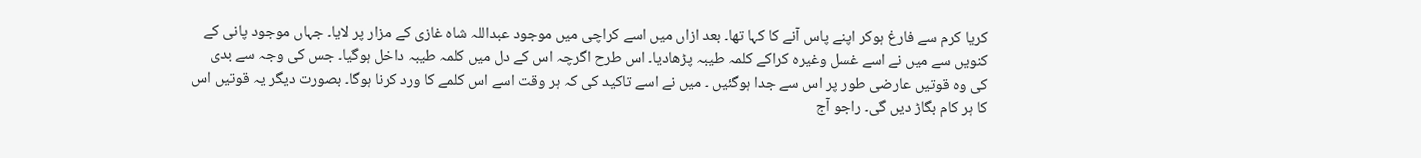کریا کرم سے فارغ ہوکر اپنے پاس آنے کا کہا تھا۔ بعد ازاں میں اسے کراچی میں موجود عبداللہ شاہ غازی کے مزار پر لایا۔ جہاں موجود پانی کے کنویں سے میں نے اسے غسل وغیرہ کراکے کلمہ طیبہ پڑھادیا۔ اس طرح اگرچہ اس کے دل میں کلمہ طیبہ داخل ہوگیا۔ جس کی وجہ سے بدی کی وہ قوتیں عارضی طور پر اس سے جدا ہوگئیں ۔ میں نے اسے تاکید کی کہ ہر وقت اسے اس کلمے کا ورد کرنا ہوگا۔ بصورت دیگر یہ قوتیں اس کا ہر کام بگاڑ دیں گی۔ راجو آج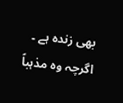بھی زندہ ہے ۔ اگرچہ وہ مذہباً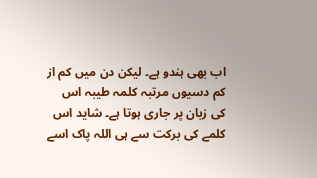اب بھی ہندو ہے۔ لیکن دن میں کم از کم دسیوں مرتبہ کلمہ طیبہ اس کی زبان پر جاری ہوتا ہے۔ شاید اس کلمے کی برکت سے ہی اللہ پاک اسے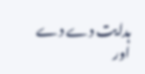ہدایت دے دے اور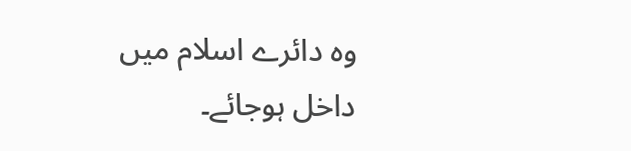وہ دائرے اسلام میں داخل ہوجائے۔